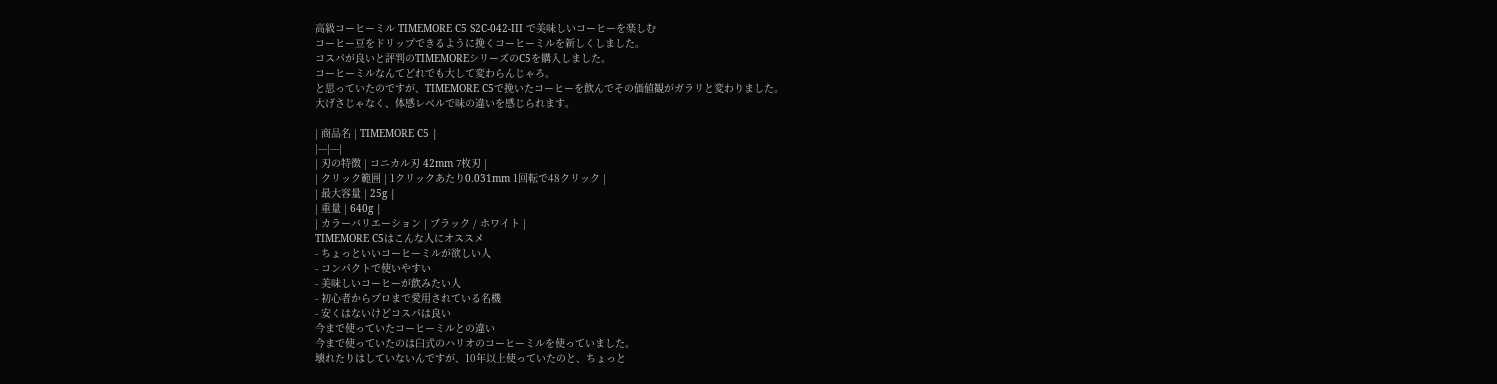高級コーヒーミル TIMEMORE C5 S2C-042-III で美味しいコーヒーを楽しむ
コーヒー豆をドリップできるように挽くコーヒーミルを新しくしました。
コスパが良いと評判のTIMEMOREシリーズのC5を購入しました。
コーヒーミルなんてどれでも大して変わらんじゃろ。
と思っていたのですが、TIMEMORE C5で挽いたコーヒーを飲んでその価値観がガラリと変わりました。
大げさじゃなく、体感レベルで味の違いを感じられます。

| 商品名 | TIMEMORE C5 |
|---|---|
| 刃の特徴 | コニカル刃 42mm 7枚刃 |
| クリック範囲 | 1クリックあたり0.031mm 1回転で48クリック |
| 最大容量 | 25g |
| 重量 | 640g |
| カラーバリエーション | ブラック / ホワイト |
TIMEMORE C5はこんな人にオススメ
- ちょっといいコーヒーミルが欲しい人
- コンパクトで使いやすい
- 美味しいコーヒーが飲みたい人
- 初心者からプロまで愛用されている名機
- 安くはないけどコスパは良い
今まで使っていたコーヒーミルとの違い
今まで使っていたのは臼式のハリオのコーヒーミルを使っていました。
壊れたりはしていないんですが、10年以上使っていたのと、ちょっと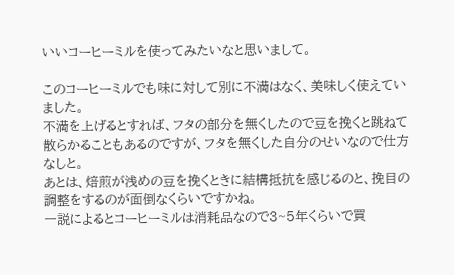いいコーヒーミルを使ってみたいなと思いまして。

このコーヒーミルでも味に対して別に不満はなく、美味しく使えていました。
不満を上げるとすれば、フタの部分を無くしたので豆を挽くと跳ねて散らかることもあるのですが、フタを無くした自分のせいなので仕方なしと。
あとは、焙煎が浅めの豆を挽くときに結構抵抗を感じるのと、挽目の調整をするのが面倒なくらいですかね。
一説によるとコーヒーミルは消耗品なので3~5年くらいで買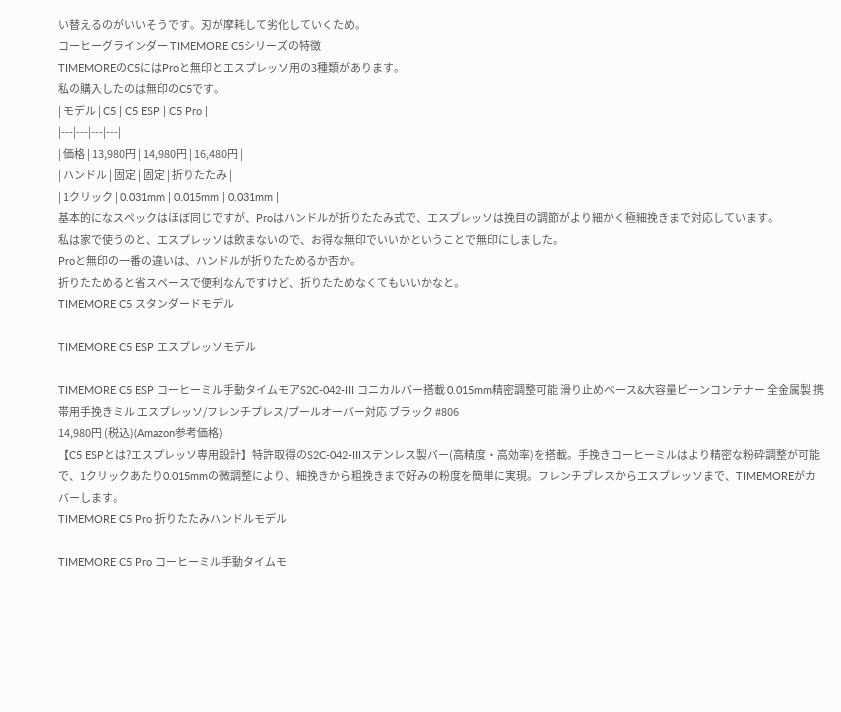い替えるのがいいそうです。刃が摩耗して劣化していくため。
コーヒーグラインダー TIMEMORE C5シリーズの特徴
TIMEMOREのC5にはProと無印とエスプレッソ用の3種類があります。
私の購入したのは無印のC5です。
| モデル | C5 | C5 ESP | C5 Pro |
|---|---|---|---|
| 価格 | 13,980円 | 14,980円 | 16,480円 |
| ハンドル | 固定 | 固定 | 折りたたみ |
| 1クリック | 0.031mm | 0.015mm | 0.031mm |
基本的になスペックはほぼ同じですが、Proはハンドルが折りたたみ式で、エスプレッソは挽目の調節がより細かく極細挽きまで対応しています。
私は家で使うのと、エスプレッソは飲まないので、お得な無印でいいかということで無印にしました。
Proと無印の一番の違いは、ハンドルが折りたためるか否か。
折りたためると省スペースで便利なんですけど、折りたためなくてもいいかなと。
TIMEMORE C5 スタンダードモデル

TIMEMORE C5 ESP エスプレッソモデル

TIMEMORE C5 ESP コーヒーミル手動タイムモアS2C-042-III コニカルバー搭載 0.015mm精密調整可能 滑り止めベース&大容量ビーンコンテナー 全金属製 携帯用手挽きミル エスプレッソ/フレンチプレス/プールオーバー対応 ブラック #806
14,980円 (税込)(Amazon参考価格)
【C5 ESPとは?エスプレッソ専用設計】特許取得のS2C-042-IIIステンレス製バー(高精度・高効率)を搭載。手挽きコーヒーミルはより精密な粉砕調整が可能で、1クリックあたり0.015mmの微調整により、細挽きから粗挽きまで好みの粉度を簡単に実現。フレンチプレスからエスプレッソまで、TIMEMOREがカバーします。
TIMEMORE C5 Pro 折りたたみハンドルモデル

TIMEMORE C5 Pro コーヒーミル手動タイムモ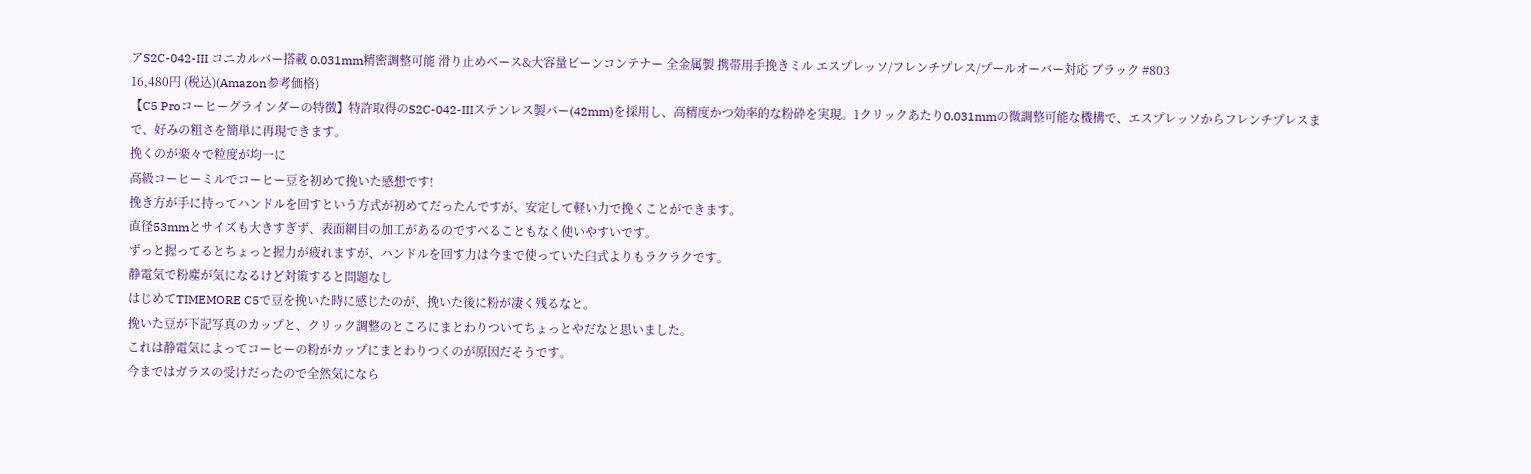アS2C-042-III コニカルバー搭載 0.031mm精密調整可能 滑り止めベース&大容量ビーンコンテナー 全金属製 携帯用手挽きミル エスプレッソ/フレンチプレス/プールオーバー対応 ブラック #803
16,480円 (税込)(Amazon参考価格)
【C5 Proコーヒーグラインダーの特徴】特許取得のS2C-042-IIIステンレス製バー(42mm)を採用し、高精度かつ効率的な粉砕を実現。1クリックあたり0.031mmの微調整可能な機構で、エスプレッソからフレンチプレスまで、好みの粗さを簡単に再現できます。
挽くのが楽々で粒度が均一に
高級コーヒーミルでコーヒー豆を初めて挽いた感想です!
挽き方が手に持ってハンドルを回すという方式が初めてだったんですが、安定して軽い力で挽くことができます。
直径53mmとサイズも大きすぎず、表面網目の加工があるのですべることもなく使いやすいです。
ずっと握ってるとちょっと握力が疲れますが、ハンドルを回す力は今まで使っていた臼式よりもラクラクです。
静電気で粉塵が気になるけど対策すると問題なし
はじめてTIMEMORE C5で豆を挽いた時に感じたのが、挽いた後に粉が凄く残るなと。
挽いた豆が下記写真のカップと、クリック調整のところにまとわりついてちょっとやだなと思いました。
これは静電気によってコーヒーの粉がカップにまとわりつくのが原因だそうです。
今まではガラスの受けだったので全然気になら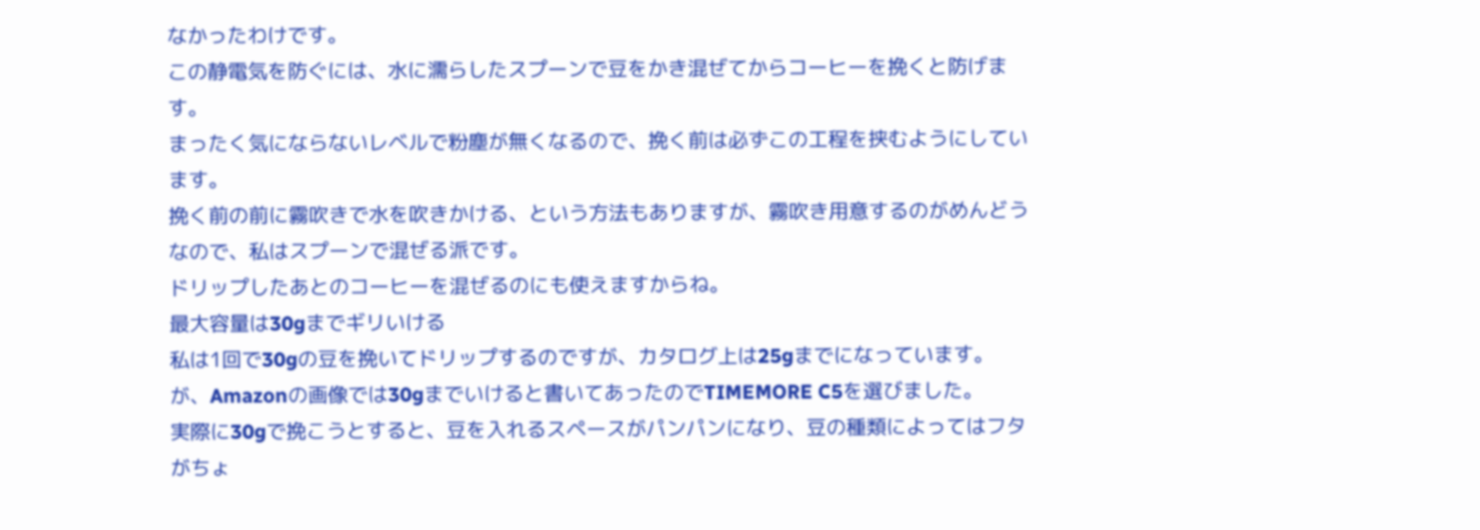なかったわけです。
この静電気を防ぐには、水に濡らしたスプーンで豆をかき混ぜてからコーヒーを挽くと防げます。
まったく気にならないレベルで粉塵が無くなるので、挽く前は必ずこの工程を挟むようにしています。
挽く前の前に霧吹きで水を吹きかける、という方法もありますが、霧吹き用意するのがめんどうなので、私はスプーンで混ぜる派です。
ドリップしたあとのコーヒーを混ぜるのにも使えますからね。
最大容量は30gまでギリいける
私は1回で30gの豆を挽いてドリップするのですが、カタログ上は25gまでになっています。
が、Amazonの画像では30gまでいけると書いてあったのでTIMEMORE C5を選びました。
実際に30gで挽こうとすると、豆を入れるスペースがパンパンになり、豆の種類によってはフタがちょ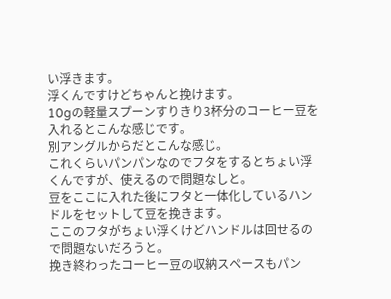い浮きます。
浮くんですけどちゃんと挽けます。
10gの軽量スプーンすりきり3杯分のコーヒー豆を入れるとこんな感じです。
別アングルからだとこんな感じ。
これくらいパンパンなのでフタをするとちょい浮くんですが、使えるので問題なしと。
豆をここに入れた後にフタと一体化しているハンドルをセットして豆を挽きます。
ここのフタがちょい浮くけどハンドルは回せるので問題ないだろうと。
挽き終わったコーヒー豆の収納スペースもパン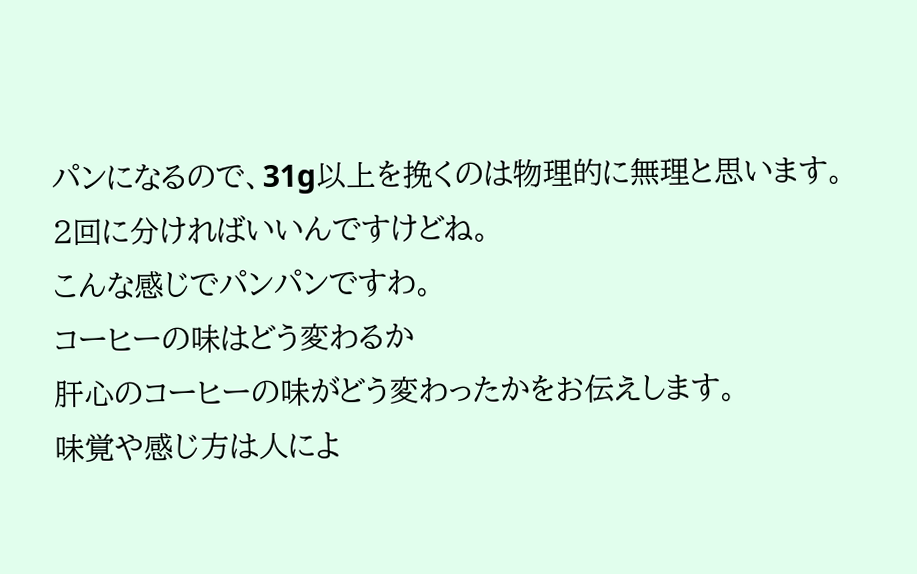パンになるので、31g以上を挽くのは物理的に無理と思います。
2回に分ければいいんですけどね。
こんな感じでパンパンですわ。
コーヒーの味はどう変わるか
肝心のコーヒーの味がどう変わったかをお伝えします。
味覚や感じ方は人によ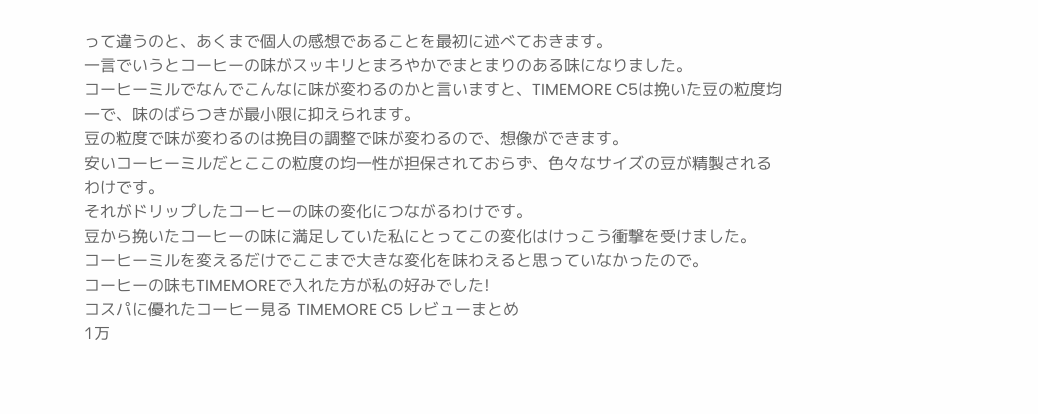って違うのと、あくまで個人の感想であることを最初に述べておきます。
一言でいうとコーヒーの味がスッキリとまろやかでまとまりのある味になりました。
コーヒーミルでなんでこんなに味が変わるのかと言いますと、TIMEMORE C5は挽いた豆の粒度均一で、味のばらつきが最小限に抑えられます。
豆の粒度で味が変わるのは挽目の調整で味が変わるので、想像ができます。
安いコーヒーミルだとここの粒度の均一性が担保されておらず、色々なサイズの豆が精製されるわけです。
それがドリップしたコーヒーの味の変化につながるわけです。
豆から挽いたコーヒーの味に満足していた私にとってこの変化はけっこう衝撃を受けました。
コーヒーミルを変えるだけでここまで大きな変化を味わえると思っていなかったので。
コーヒーの味もTIMEMOREで入れた方が私の好みでした!
コスパに優れたコーヒー見る TIMEMORE C5 レビューまとめ
1万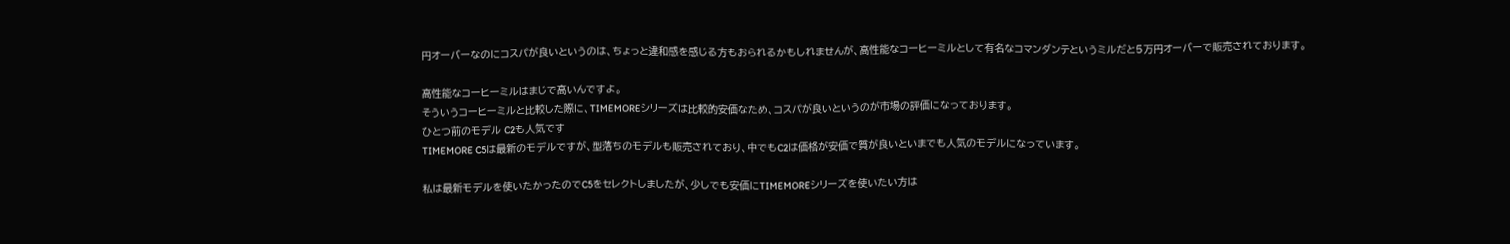円オーバーなのにコスパが良いというのは、ちょっと違和感を感じる方もおられるかもしれませんが、高性能なコーヒーミルとして有名なコマンダンテというミルだと5万円オーバーで販売されております。

高性能なコーヒーミルはまじで高いんですよ。
そういうコーヒーミルと比較した際に、TIMEMOREシリーズは比較的安価なため、コスパが良いというのが市場の評価になっております。
ひとつ前のモデル C2も人気です
TIMEMORE C5は最新のモデルですが、型落ちのモデルも販売されており、中でもC2は価格が安価で質が良いといまでも人気のモデルになっています。

私は最新モデルを使いたかったのでC5をセレクトしましたが、少しでも安価にTIMEMOREシリーズを使いたい方は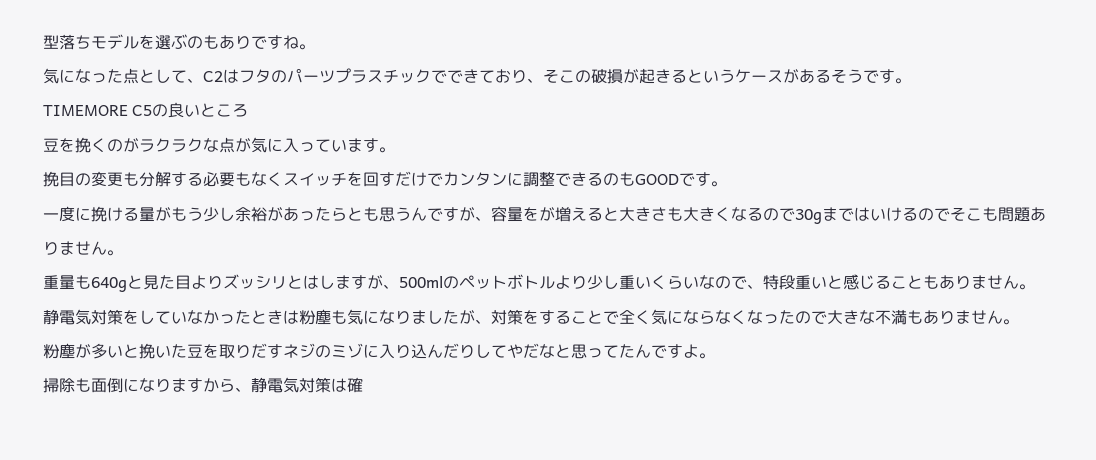型落ちモデルを選ぶのもありですね。
気になった点として、C2はフタのパーツプラスチックでできており、そこの破損が起きるというケースがあるそうです。
TIMEMORE C5の良いところ
豆を挽くのがラクラクな点が気に入っています。
挽目の変更も分解する必要もなくスイッチを回すだけでカンタンに調整できるのもGOODです。
一度に挽ける量がもう少し余裕があったらとも思うんですが、容量をが増えると大きさも大きくなるので30gまではいけるのでそこも問題ありません。
重量も640gと見た目よりズッシリとはしますが、500mlのペットボトルより少し重いくらいなので、特段重いと感じることもありません。
静電気対策をしていなかったときは粉塵も気になりましたが、対策をすることで全く気にならなくなったので大きな不満もありません。
粉塵が多いと挽いた豆を取りだすネジのミゾに入り込んだりしてやだなと思ってたんですよ。
掃除も面倒になりますから、静電気対策は確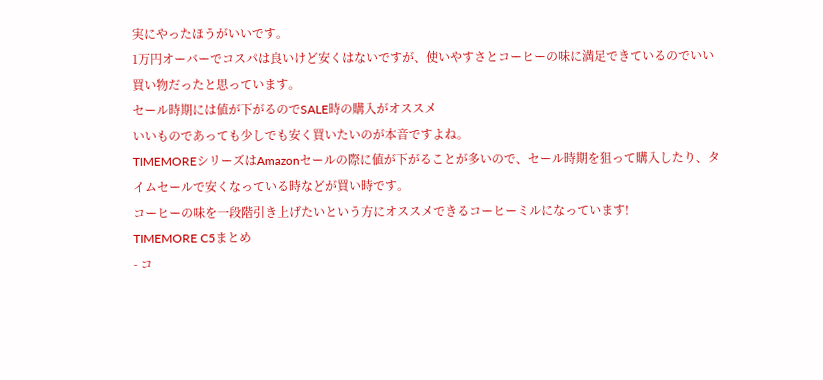実にやったほうがいいです。
1万円オーバーでコスパは良いけど安くはないですが、使いやすさとコーヒーの味に満足できているのでいい買い物だったと思っています。
セール時期には値が下がるのでSALE時の購入がオススメ
いいものであっても少しでも安く買いたいのが本音ですよね。
TIMEMOREシリーズはAmazonセールの際に値が下がることが多いので、セール時期を狙って購入したり、タイムセールで安くなっている時などが買い時です。
コーヒーの味を一段階引き上げたいという方にオススメできるコーヒーミルになっています!
TIMEMORE C5まとめ
- コ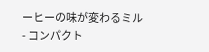ーヒーの味が変わるミル
- コンパクト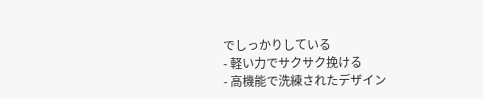でしっかりしている
- 軽い力でサクサク挽ける
- 高機能で洗練されたデザイン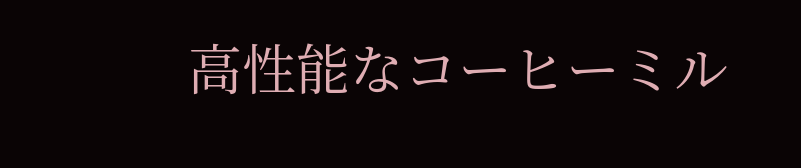高性能なコーヒーミル